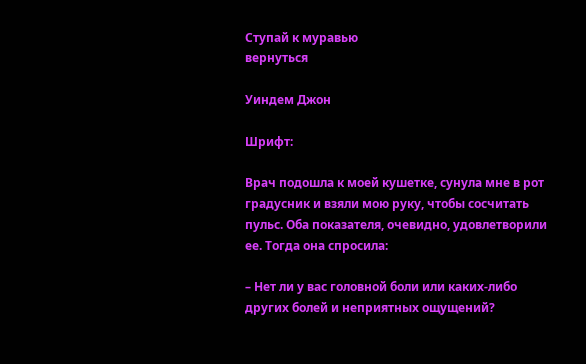Ступай к муравью
вернуться

Уиндем Джон

Шрифт:

Врач подошла к моей кушетке, сунула мне в рот градусник и взяли мою руку, чтобы сосчитать пульс. Оба показателя, очевидно, удовлетворили ее. Тогда она спросила:

– Нет ли у вас головной боли или каких-либо других болей и неприятных ощущений?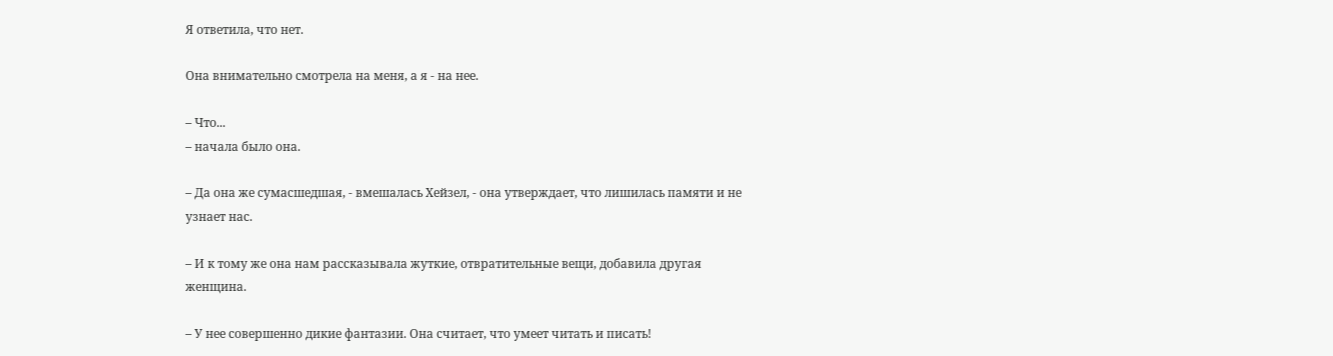Я ответила, что нет.

Она внимательно смотрела на меня, а я - на нее.

– Что...
– начала было она.

– Да она же сумасшедшая, - вмешалась Хейзел, - она утверждает, что лишилась памяти и не узнает нас.

– И к тому же она нам рассказывала жуткие, отвратительные вещи, добавила другая женщина.

– У нее совершенно дикие фантазии. Она считает, что умеет читать и писать!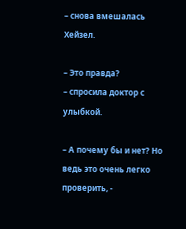– снова вмешалась Хейзел.

– Это правда?
– спросила доктор с улыбкой.

– А почему бы и нет? Но ведь это очень легко проверить, -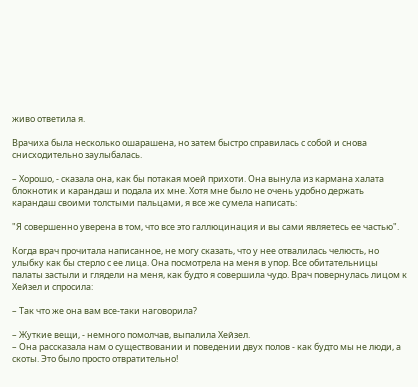живо ответила я.

Врачиха была несколько ошарашена, но затем быстро справилась с собой и снова снисходительно заулыбалась.

– Хорошо, - сказала она, как бы потакая моей прихоти. Она вынула из кармана халата блокнотик и карандаш и подала их мне. Хотя мне было не очень удобно держать карандаш своими толстыми пальцами, я все же сумела написать:

"Я совершенно уверена в том, что все это галлюцинация и вы сами являетесь ее частью".

Когда врач прочитала написанное, не могу сказать, что у нее отвалилась челюсть, но улыбку как бы стерло с ее лица. Она посмотрела на меня в упор. Все обитательницы палаты застыли и глядели на меня, как будто я совершила чудо. Врач повернулась лицом к Хейзел и спросила:

– Так что же она вам все-таки наговорила?

– Жуткие вещи, - немного помолчав, выпалила Хейзел.
– Она рассказала нам о существовании и поведении двух полов - как будто мы не люди, а скоты. Это было просто отвратительно!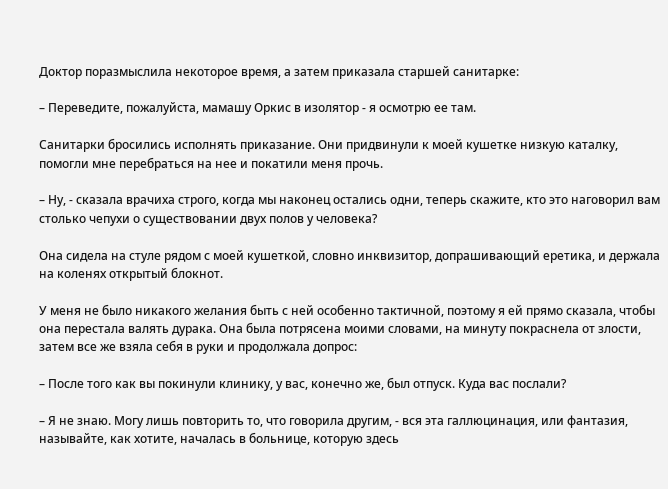Доктор поразмыслила некоторое время, а затем приказала старшей санитарке:

– Переведите, пожалуйста, мамашу Оркис в изолятор - я осмотрю ее там.

Санитарки бросились исполнять приказание. Они придвинули к моей кушетке низкую каталку, помогли мне перебраться на нее и покатили меня прочь.

– Ну, - сказала врачиха строго, когда мы наконец остались одни, теперь скажите, кто это наговорил вам столько чепухи о существовании двух полов у человека?

Она сидела на стуле рядом с моей кушеткой, словно инквизитор, допрашивающий еретика, и держала на коленях открытый блокнот.

У меня не было никакого желания быть с ней особенно тактичной, поэтому я ей прямо сказала, чтобы она перестала валять дурака. Она была потрясена моими словами, на минуту покраснела от злости, затем все же взяла себя в руки и продолжала допрос:

– После того как вы покинули клинику, у вас, конечно же, был отпуск. Куда вас послали?

– Я не знаю. Могу лишь повторить то, что говорила другим, - вся эта галлюцинация, или фантазия, называйте, как хотите, началась в больнице, которую здесь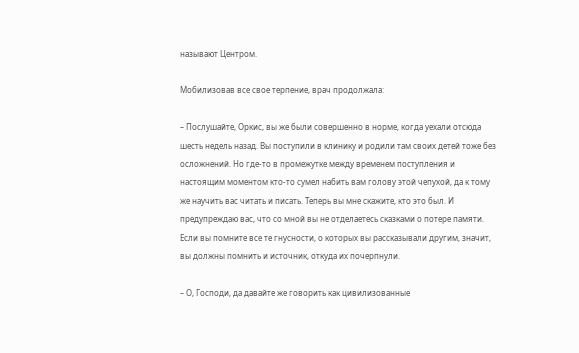называют Центром.

Мобилизовав все свое терпение, врач продолжала:

– Послушайте, Оркис, вы же были совершенно в норме, когда уехали отсюда шесть недель назад. Вы поступили в клинику и родили там своих детей тоже без осложнений. Но где-то в промежутке между временем поступления и настоящим моментом кто-то сумел набить вам голову этой чепухой, да к тому же научить вас читать и писать. Теперь вы мне скажите, кто это был. И предупреждаю вас, что со мной вы не отделаетесь сказками о потере памяти. Если вы помните все те гнусности, о которых вы рассказывали другим, значит, вы должны помнить и источник, откуда их почерпнули.

– О, Господи, да давайте же говорить как цивилизованные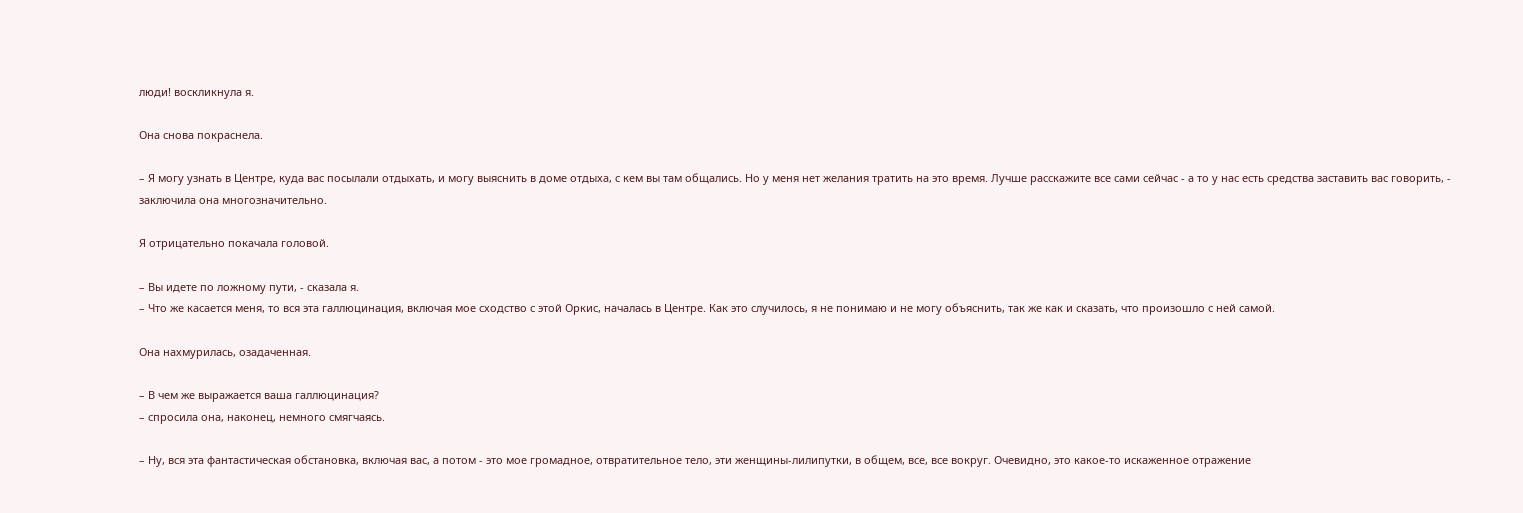люди! воскликнула я.

Она снова покраснела.

– Я могу узнать в Центре, куда вас посылали отдыхать, и могу выяснить в доме отдыха, с кем вы там общались. Но у меня нет желания тратить на это время. Лучше расскажите все сами сейчас - а то у нас есть средства заставить вас говорить, - заключила она многозначительно.

Я отрицательно покачала головой.

– Вы идете по ложному пути, - сказала я.
– Что же касается меня, то вся эта галлюцинация, включая мое сходство с этой Оркис, началась в Центре. Как это случилось, я не понимаю и не могу объяснить, так же как и сказать, что произошло с ней самой.

Она нахмурилась, озадаченная.

– В чем же выражается ваша галлюцинация?
– спросила она, наконец, немного смягчаясь.

– Ну, вся эта фантастическая обстановка, включая вас, а потом - это мое громадное, отвратительное тело, эти женщины-лилипутки, в общем, все, все вокруг. Очевидно, это какое-то искаженное отражение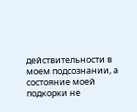действительности в моем подсознании, а состояние моей подкорки не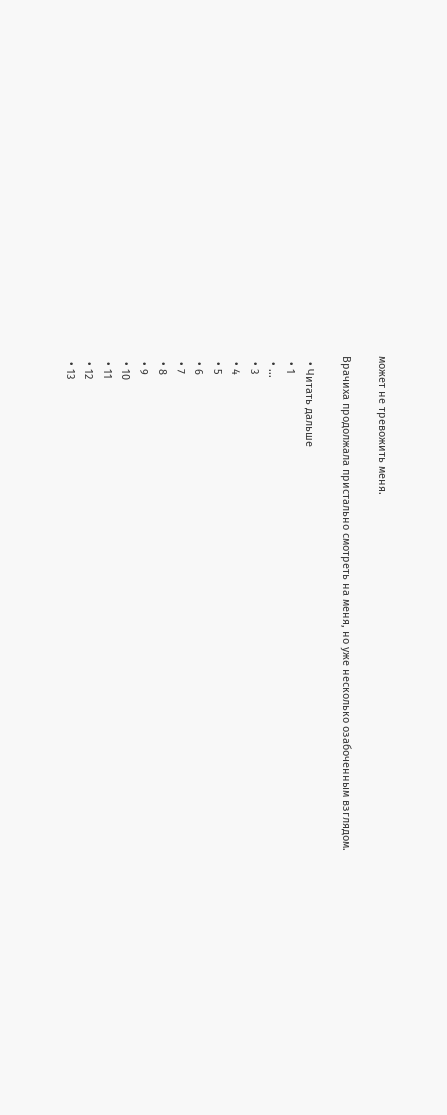может не тревожить меня.

Врачиха продолжала пристально смотреть на меня, но уже несколько озабоченным взглядом.

  • Читать дальше
  • 1
  • ...
  • 3
  • 4
  • 5
  • 6
  • 7
  • 8
  • 9
  • 10
  • 11
  • 12
  • 13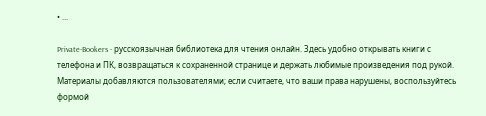• ...

Private-Bookers - русскоязычная библиотека для чтения онлайн. Здесь удобно открывать книги с телефона и ПК, возвращаться к сохраненной странице и держать любимые произведения под рукой. Материалы добавляются пользователями; если считаете, что ваши права нарушены, воспользуйтесь формой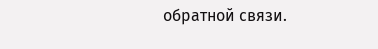обратной связи.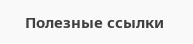Полезные ссылки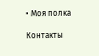• Моя полка

Контакты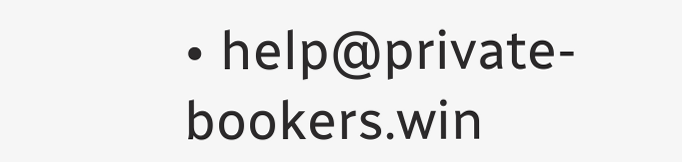• help@private-bookers.win